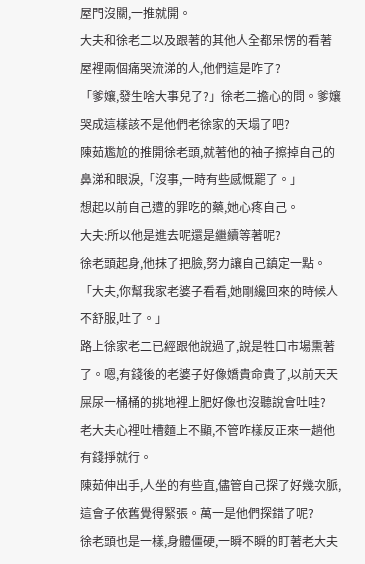屋門沒關,一推就開。
大夫和徐老二以及跟著的其他人全都呆愣的看著屋裡兩個痛哭流涕的人,他們這是咋了?
「爹孃,發生啥大事兒了?」徐老二擔心的問。爹孃哭成這樣該不是他們老徐家的天塌了吧?
陳茹尷尬的推開徐老頭,就著他的袖子擦掉自己的鼻涕和眼淚,「沒事,一時有些感慨罷了。」
想起以前自己遭的罪吃的藥,她心疼自己。
大夫:所以他是進去呢還是繼續等著呢?
徐老頭起身,他抹了把臉,努力讓自己鎮定一點。
「大夫,你幫我家老婆子看看,她剛纔回來的時候人不舒服,吐了。」
路上徐家老二已經跟他說過了,說是牲口市場熏著了。嗯,有錢後的老婆子好像嬌貴命貴了,以前天天屎尿一桶桶的挑地裡上肥好像也沒聽說會吐哇?
老大夫心裡吐槽麵上不顯,不管咋樣反正來一趟他有錢掙就行。
陳茹伸出手,人坐的有些直,儘管自己探了好幾次脈,這會子依舊覺得緊張。萬一是他們探錯了呢?
徐老頭也是一樣,身體僵硬,一瞬不瞬的盯著老大夫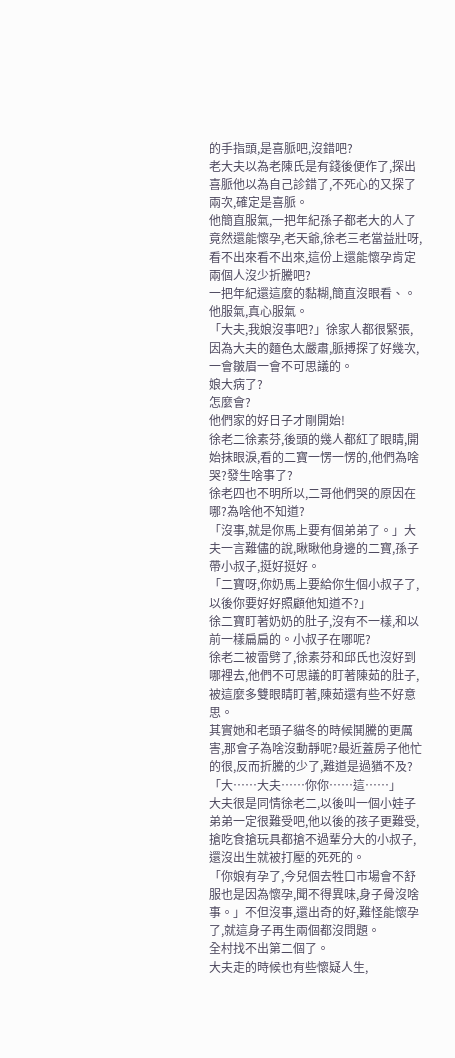的手指頭,是喜脈吧,沒錯吧?
老大夫以為老陳氏是有錢後便作了,探出喜脈他以為自己診錯了,不死心的又探了兩次,確定是喜脈。
他簡直服氣,一把年紀孫子都老大的人了竟然還能懷孕,老天爺,徐老三老當益壯呀,看不出來看不出來,這份上還能懷孕肯定兩個人沒少折騰吧?
一把年紀還這麼的黏糊,簡直沒眼看、。
他服氣,真心服氣。
「大夫,我娘沒事吧?」徐家人都很緊張,因為大夫的麵色太嚴肅,脈搏探了好幾次,一會皺眉一會不可思議的。
娘大病了?
怎麼會?
他們家的好日子才剛開始!
徐老二徐素芬,後頭的幾人都紅了眼睛,開始抹眼淚,看的二寶一愣一愣的,他們為啥哭?發生啥事了?
徐老四也不明所以,二哥他們哭的原因在哪?為啥他不知道?
「沒事,就是你馬上要有個弟弟了。」大夫一言難儘的說,瞅瞅他身邊的二寶,孫子帶小叔子,挺好挺好。
「二寶呀,你奶馬上要給你生個小叔子了,以後你要好好照顧他知道不?」
徐二寶盯著奶奶的肚子,沒有不一樣,和以前一樣扁扁的。小叔子在哪呢?
徐老二被雷劈了,徐素芬和邱氏也沒好到哪裡去,他們不可思議的盯著陳茹的肚子,被這麼多雙眼睛盯著,陳茹還有些不好意思。
其實她和老頭子貓冬的時候鬨騰的更厲害,那會子為啥沒動靜呢?最近蓋房子他忙的很,反而折騰的少了,難道是過猶不及?
「大……大夫……你你……這……」
大夫很是同情徐老二,以後叫一個小娃子弟弟一定很難受吧,他以後的孩子更難受,搶吃食搶玩具都搶不過輩分大的小叔子,還沒出生就被打壓的死死的。
「你娘有孕了,今兒個去牲口市場會不舒服也是因為懷孕,聞不得異味,身子骨沒啥事。」不但沒事,還出奇的好,難怪能懷孕了,就這身子再生兩個都沒問題。
全村找不出第二個了。
大夫走的時候也有些懷疑人生,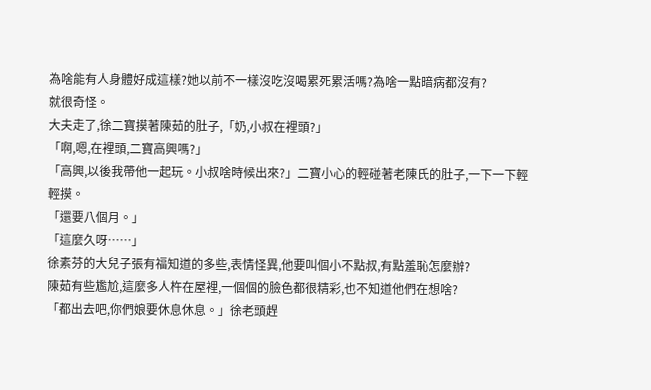為啥能有人身體好成這樣?她以前不一樣沒吃沒喝累死累活嗎?為啥一點暗病都沒有?
就很奇怪。
大夫走了,徐二寶摸著陳茹的肚子,「奶,小叔在裡頭?」
「啊,嗯,在裡頭,二寶高興嗎?」
「高興,以後我帶他一起玩。小叔啥時候出來?」二寶小心的輕碰著老陳氏的肚子,一下一下輕輕摸。
「還要八個月。」
「這麼久呀……」
徐素芬的大兒子張有福知道的多些,表情怪異,他要叫個小不點叔,有點羞恥怎麼辦?
陳茹有些尷尬,這麼多人杵在屋裡,一個個的臉色都很精彩,也不知道他們在想啥?
「都出去吧,你們娘要休息休息。」徐老頭趕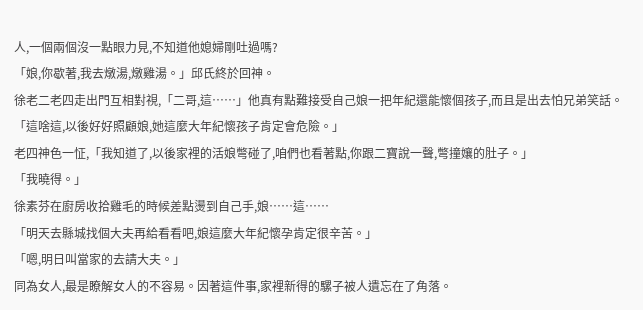人,一個兩個沒一點眼力見,不知道他媳婦剛吐過嗎?
「娘,你歇著,我去燉湯,燉雞湯。」邱氏終於回神。
徐老二老四走出門互相對視,「二哥,這……」他真有點難接受自己娘一把年紀還能懷個孩子,而且是出去怕兄弟笑話。
「這啥這,以後好好照顧娘,她這麼大年紀懷孩子肯定會危險。」
老四神色一怔,「我知道了,以後家裡的活娘彆碰了,咱們也看著點,你跟二寶說一聲,彆撞孃的肚子。」
「我曉得。」
徐素芬在廚房收拾雞毛的時候差點燙到自己手,娘……這……
「明天去縣城找個大夫再給看看吧,娘這麼大年紀懷孕肯定很辛苦。」
「嗯,明日叫當家的去請大夫。」
同為女人,最是瞭解女人的不容易。因著這件事,家裡新得的騾子被人遺忘在了角落。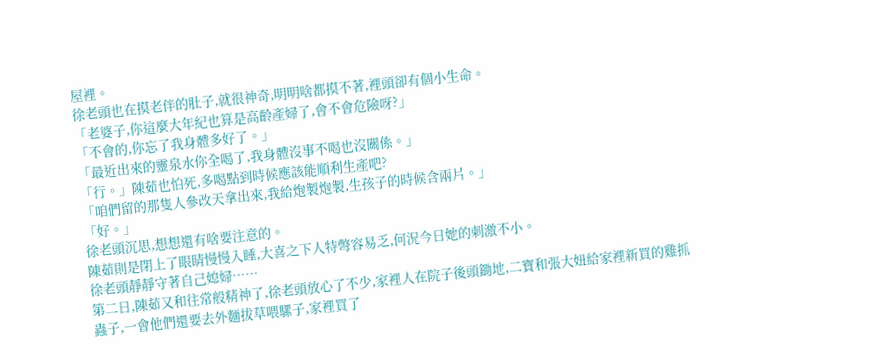屋裡。
徐老頭也在摸老伴的肚子,就很神奇,明明啥都摸不著,裡頭卻有個小生命。
「老婆子,你這麼大年紀也算是高齡產婦了,會不會危險呀?」
「不會的,你忘了我身體多好了。」
「最近出來的靈泉水你全喝了,我身體沒事不喝也沒關係。」
「行。」陳茹也怕死,多喝點到時候應該能順利生產吧?
「咱們留的那隻人參改天拿出來,我給炮製炮製,生孩子的時候含兩片。」
「好。」
徐老頭沉思,想想還有啥要注意的。
陳茹則是閉上了眼睛慢慢入睡,大喜之下人特彆容易乏,何況今日她的刺激不小。
徐老頭靜靜守著自己媳婦……
第二日,陳茹又和往常般精神了,徐老頭放心了不少,家裡人在院子後頭鋤地,二寶和張大妞給家裡新買的雞抓蟲子,一會他們還要去外麵拔草喂騾子,家裡買了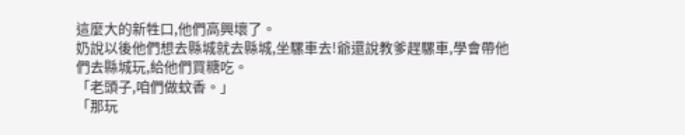這麼大的新牲口,他們高興壞了。
奶說以後他們想去縣城就去縣城,坐騾車去!爺還說教爹趕騾車,學會帶他們去縣城玩,給他們買糖吃。
「老頭子,咱們做蚊香。」
「那玩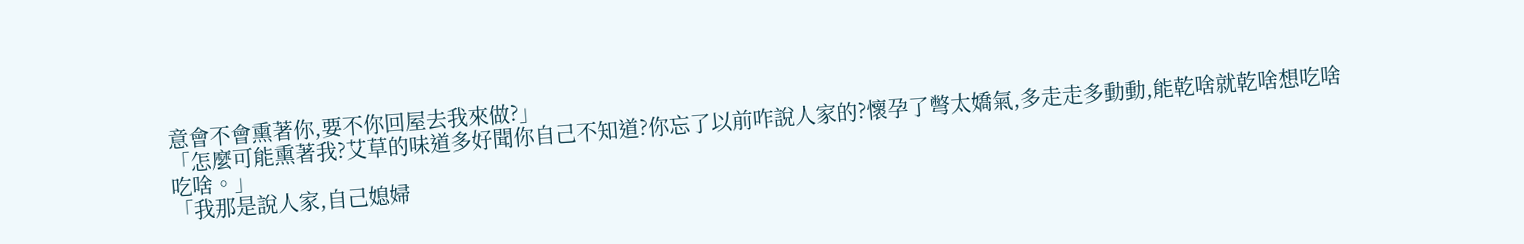意會不會熏著你,要不你回屋去我來做?」
「怎麼可能熏著我?艾草的味道多好聞你自己不知道?你忘了以前咋說人家的?懷孕了彆太嬌氣,多走走多動動,能乾啥就乾啥想吃啥吃啥。」
「我那是說人家,自己媳婦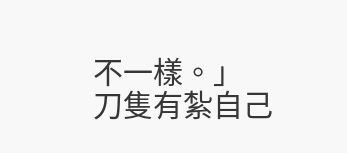不一樣。」
刀隻有紮自己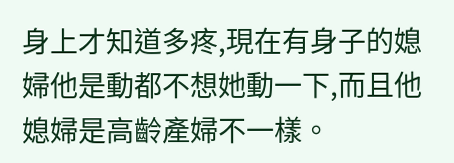身上才知道多疼,現在有身子的媳婦他是動都不想她動一下,而且他媳婦是高齡產婦不一樣。